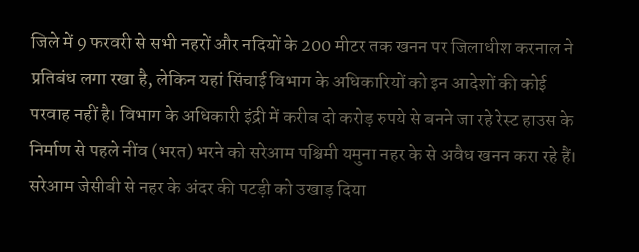जिले में 9 फरवरी से सभी नहरों और नदियों के 200 मीटर तक खनन पर जिलाधीश करनाल ने प्रतिबंध लगा रखा है, लेकिन यहां सिंचाई विभाग के अधिकारियों को इन आदेशों की कोई परवाह नहीं है। विभाग के अधिकारी इंद्री में करीब दो करोड़ रुपये से बनने जा रहे रेस्ट हाउस के निर्माण से पहले नींव (भरत) भरने को सरेआम पश्चिमी यमुना नहर के से अवैध खनन करा रहे हैं।
सरेआम जेसीबी से नहर के अंदर की पटड़ी को उखाड़ दिया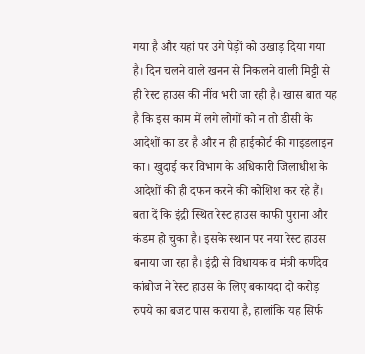गया है और यहां पर उगे पेड़ों को उखाड़ दिया गया है। दिन चलने वाले खनन से निकलने वाली मिट्टी से ही रेस्ट हाउस की नींव भरी जा रही है। खास बात यह है कि इस काम में लगे लोगों को न तो डीसी के आदेशों का डर है और न ही हाईकोर्ट की गाइडलाइन का। खुदाई कर विभाग के अधिकारी जिलाधीश के आदेशों की ही दफन करने की कोशिश कर रहे हैं।
बता दें कि इंद्री स्थित रेस्ट हाउस काफी पुराना और कंडम हो चुका है। इसके स्थान पर नया रेस्ट हाउस बनाया जा रहा है। इंद्री से विधायक व मंत्री कर्णदेव कांबोज ने रेस्ट हाउस के लिए बकायदा दो करोड़ रुपये का बजट पास कराया है, हालांकि यह सिर्फ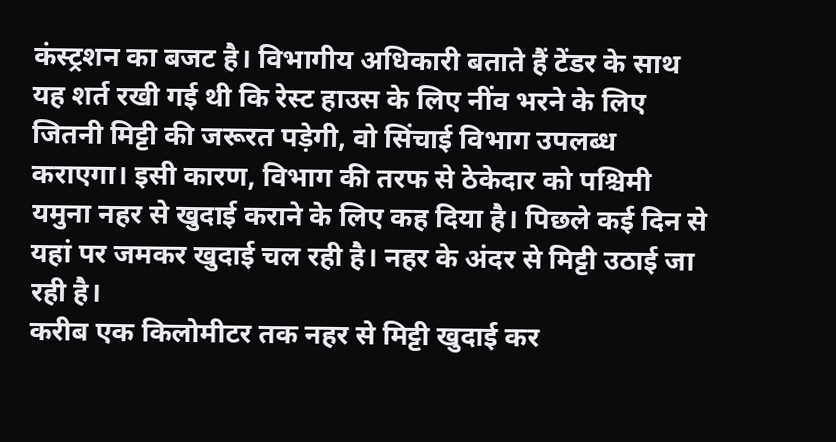कंस्ट्रशन का बजट है। विभागीय अधिकारी बताते हैं टेंडर के साथ यह शर्त रखी गई थी कि रेस्ट हाउस के लिए नींव भरने के लिए जितनी मिट्टी की जरूरत पड़ेगी, वो सिंचाई विभाग उपलब्ध कराएगा। इसी कारण, विभाग की तरफ से ठेकेदार को पश्चिमी यमुना नहर से खुदाई कराने के लिए कह दिया है। पिछले कई दिन से यहां पर जमकर खुदाई चल रही है। नहर के अंदर से मिट्टी उठाई जा रही है।
करीब एक किलोमीटर तक नहर से मिट्टी खुदाई कर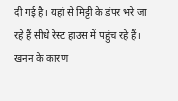दी गई है। यहां से मिट्टी के डंपर भरे जा रहे हैं सीधे रेस्ट हाउस में पहुंच रहे हैं। खनन के कारण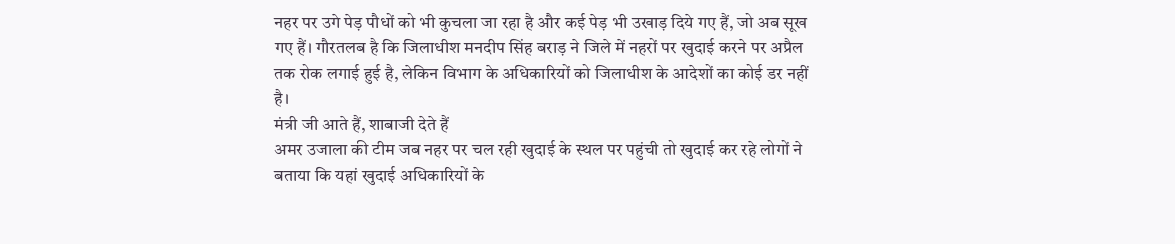नहर पर उगे पेड़ पौधों को भी कुचला जा रहा है और कई पेड़ भी उखाड़ दिये गए हैं, जो अब सूख गए हैं। गौरतलब है कि जिलाधीश मनदीप सिंह बराड़ ने जिले में नहरों पर खुदाई करने पर अप्रैल तक रोक लगाई हुई है, लेकिन विभाग के अधिकारियों को जिलाधीश के आदेशों का कोई डर नहीं है।
मंत्री जी आते हैं, शाबाजी देते हैं
अमर उजाला की टीम जब नहर पर चल रही खुदाई के स्थल पर पहुंची तो खुदाई कर रहे लोगों ने बताया कि यहां खुदाई अधिकारियों के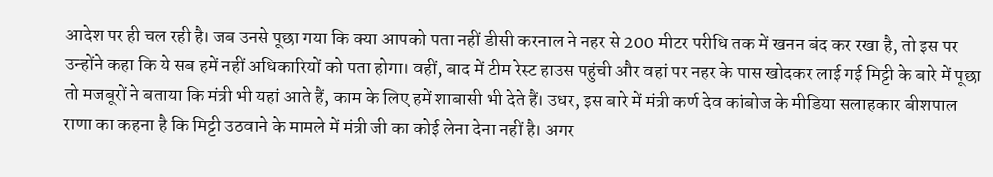आदेश पर ही चल रही है। जब उनसे पूछा गया कि क्या आपको पता नहीं डीसी करनाल ने नहर से 200 मीटर परीधि तक में खनन बंद कर रखा है, तो इस पर उन्होंने कहा कि ये सब हमें नहीं अधिकारियों को पता होगा। वहीं, बाद में टीम रेस्ट हाउस पहुंची और वहां पर नहर के पास खोदकर लाई गई मिट्टी के बारे में पूछा तो मजबूरों ने बताया कि मंत्री भी यहां आते हैं, काम के लिए हमें शाबासी भी देते हैं। उधर, इस बारे में मंत्री कर्ण देव कांबोज के मीडिया सलाहकार बीशपाल राणा का कहना है कि मिट्टी उठवाने के मामले में मंत्री जी का कोई लेना देना नहीं है। अगर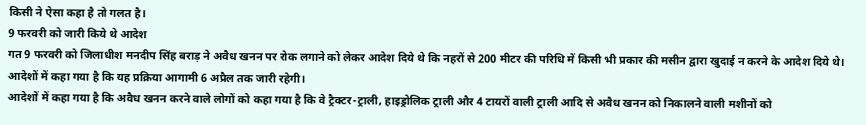किसी ने ऐसा कहा है तो गलत है।
9 फरवरी को जारी किये थे आदेश
गत 9 फरवरी को जिलाधीश मनदीप सिंह बराड़ ने अवैध खनन पर रोक लगाने को लेकर आदेश दिये थे कि नहरों से 200 मीटर की परिधि में किसी भी प्रकार की मसीन द्वारा खुदाई न करने के आदेश दिये थे। आदेशों में कहा गया है कि यह प्रक्रिया आगामी 6 अप्रैल तक जारी रहेगी।
आदेशों में कहा गया है कि अवैध खनन करने वाले लोगों को कहा गया है कि वे ट्रैक्टर-ट्राली, हाइड्रोलिक ट्राली और 4 टायरों वाली ट्राली आदि से अवैध खनन को निकालने वाली मशीनों को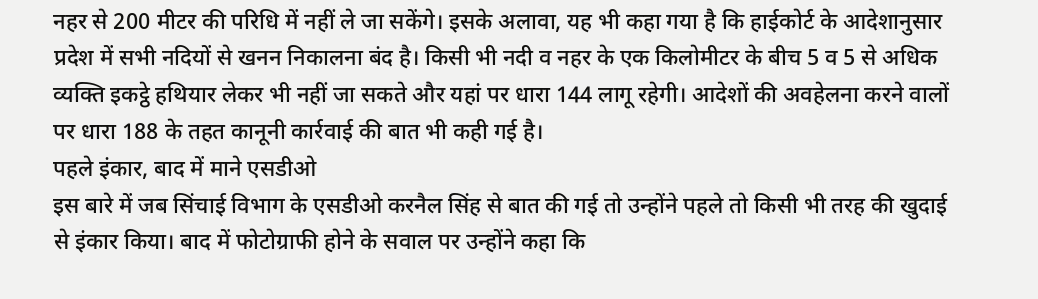नहर से 200 मीटर की परिधि में नहीं ले जा सकेंगे। इसके अलावा, यह भी कहा गया है कि हाईकोर्ट के आदेशानुसार प्रदेश में सभी नदियों से खनन निकालना बंद है। किसी भी नदी व नहर के एक किलोमीटर के बीच 5 व 5 से अधिक व्यक्ति इकट्ठे हथियार लेकर भी नहीं जा सकते और यहां पर धारा 144 लागू रहेगी। आदेशों की अवहेलना करने वालों पर धारा 188 के तहत कानूनी कार्रवाई की बात भी कही गई है।
पहले इंकार, बाद में माने एसडीओ
इस बारे में जब सिंचाई विभाग के एसडीओ करनैल सिंह से बात की गई तो उन्होंने पहले तो किसी भी तरह की खुदाई से इंकार किया। बाद में फोटोग्राफी होने के सवाल पर उन्होंने कहा कि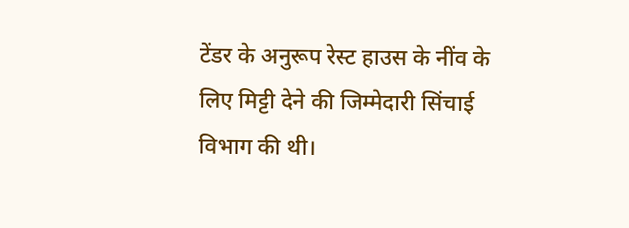टेंडर के अनुरूप रेस्ट हाउस के नींव के लिए मिट्टी देने की जिम्मेदारी सिंचाई विभाग की थी।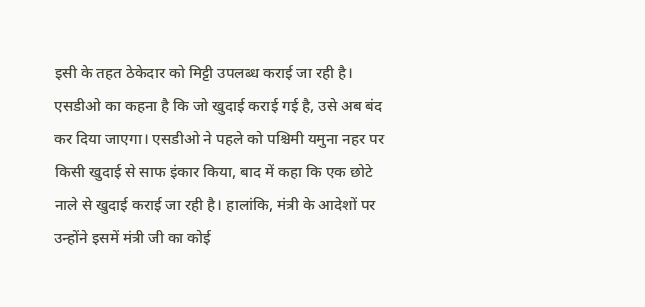इसी के तहत ठेकेदार को मिट्टी उपलब्ध कराई जा रही है।
एसडीओ का कहना है कि जो खुदाई कराई गई है, उसे अब बंद कर दिया जाएगा। एसडीओ ने पहले को पश्चिमी यमुना नहर पर किसी खुदाई से साफ इंकार किया, बाद में कहा कि एक छोटे नाले से खुदाई कराई जा रही है। हालांकि, मंत्री के आदेशों पर उन्होंने इसमें मंत्री जी का कोई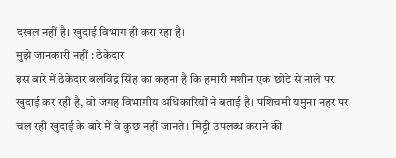दखल नहीं है। खुदाई विभाग ही करा रहा है।
मुझे जानकारी नहीं : ठेकेदार
इस बारे में ठेकेदार बलविंद्र सिंह का कहना है कि हमारी मशीन एक छोटे से नाले पर खुदाई कर रही है, वो जगह विभागीय अधिकारियों ने बताई है। पशिचमी यमुना नहर पर चल रही खुदाई के बारे में वे कुछ नहीं जानते। मिट्टी उपलब्ध कराने की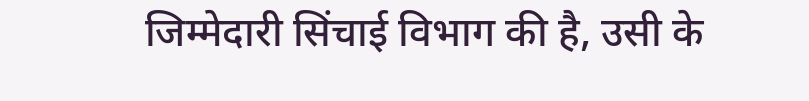जिम्मेदारी सिंचाई विभाग की है, उसी के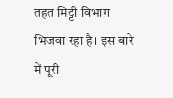तहत मिट्टी विभाग भिजवा रहा है। इस बारे में पूरी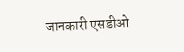जानकारी एसडीओ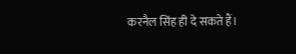करनैल सिंह ही दे सकते हैं।